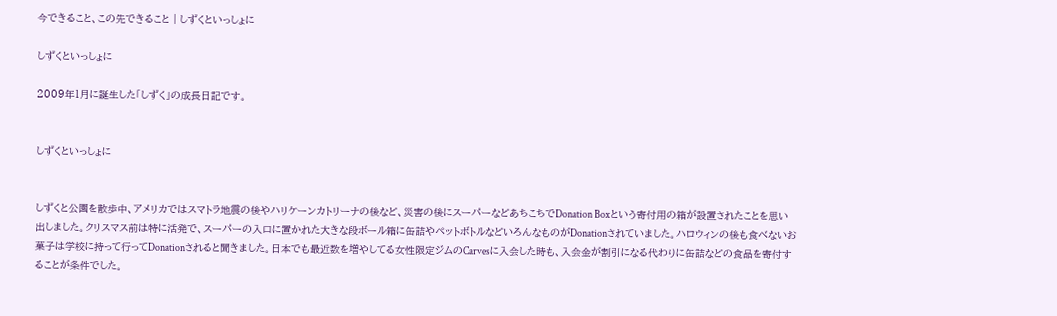今できること、この先できること | しずくといっしょに

しずくといっしょに

2009年1月に誕生した「しずく」の成長日記です。


しずくといっしょに


しずくと公園を散歩中、アメリカではスマトラ地震の後やハリケーンカトリーナの後など、災害の後にスーパーなどあちこちでDonation Boxという寄付用の箱が設置されたことを思い出しました。クリスマス前は特に活発で、スーパーの入口に置かれた大きな段ボール箱に缶詰やペットボトルなどいろんなものがDonationされていました。ハロウィンの後も食べないお菓子は学校に持って行ってDonationされると聞きました。日本でも最近数を増やしてる女性限定ジムのCarvesに入会した時も、入会金が割引になる代わりに缶詰などの食品を寄付することが条件でした。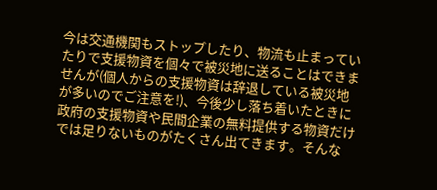今は交通機関もストップしたり、物流も止まっていたりで支援物資を個々で被災地に送ることはできませんが(個人からの支援物資は辞退している被災地が多いのでご注意を!)、今後少し落ち着いたときに政府の支援物資や民間企業の無料提供する物資だけでは足りないものがたくさん出てきます。そんな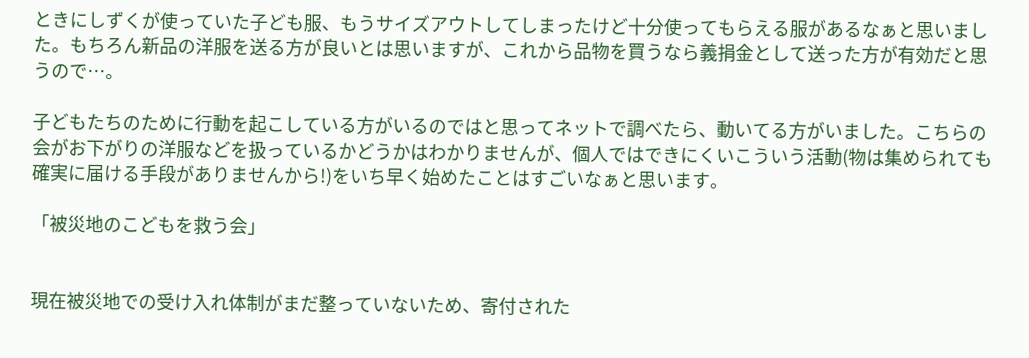ときにしずくが使っていた子ども服、もうサイズアウトしてしまったけど十分使ってもらえる服があるなぁと思いました。もちろん新品の洋服を送る方が良いとは思いますが、これから品物を買うなら義捐金として送った方が有効だと思うので…。

子どもたちのために行動を起こしている方がいるのではと思ってネットで調べたら、動いてる方がいました。こちらの会がお下がりの洋服などを扱っているかどうかはわかりませんが、個人ではできにくいこういう活動(物は集められても確実に届ける手段がありませんから!)をいち早く始めたことはすごいなぁと思います。

「被災地のこどもを救う会」


現在被災地での受け入れ体制がまだ整っていないため、寄付された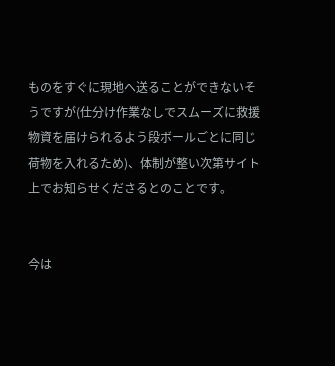ものをすぐに現地へ送ることができないそうですが(仕分け作業なしでスムーズに救援物資を届けられるよう段ボールごとに同じ荷物を入れるため)、体制が整い次第サイト上でお知らせくださるとのことです。


今は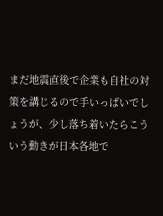まだ地震直後で企業も自社の対策を講じるので手いっぱいでしょうが、少し落ち着いたらこういう動きが日本各地で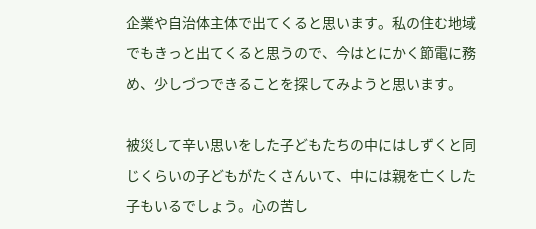企業や自治体主体で出てくると思います。私の住む地域でもきっと出てくると思うので、今はとにかく節電に務め、少しづつできることを探してみようと思います。

被災して辛い思いをした子どもたちの中にはしずくと同じくらいの子どもがたくさんいて、中には親を亡くした子もいるでしょう。心の苦し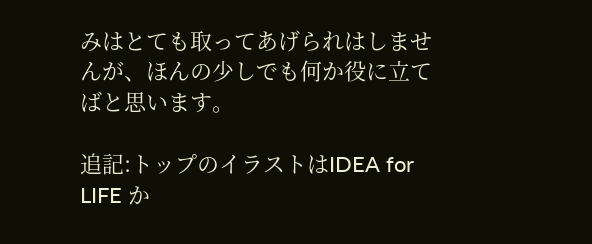みはとても取ってあげられはしませんが、ほんの少しでも何か役に立てばと思います。

追記:トップのイラストはIDEA for LIFE か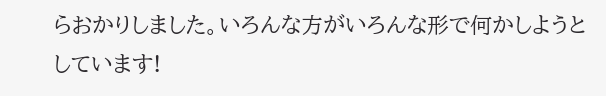らおかりしました。いろんな方がいろんな形で何かしようとしています!